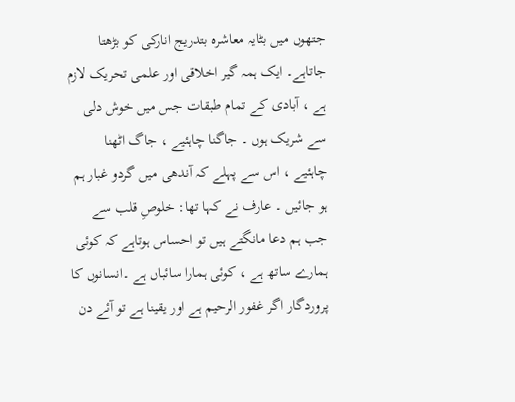جتھوں میں بٹایہ معاشرہ بتدریج انارکی کو بڑھتا جاتاہے۔ ایک ہمہ گیر اخلاقی اور علمی تحریک لازم ہے ، آبادی کے تمام طبقات جس میں خوش دلی سے شریک ہوں ۔ جاگنا چاہئیے ، جاگ اٹھنا چاہئیے ، اس سے پہلے کہ آندھی میں گردو غبار ہم ہو جائیں ۔ عارف نے کہا تھا: خلوصِ قلب سے جب ہم دعا مانگتے ہیں تو احساس ہوتاہے کہ کوئی ہمارے ساتھ ہے ، کوئی ہمارا سائباں ہے ۔انسانوں کا پروردگار اگر غفور الرحیم ہے اور یقینا ہے تو آئے دن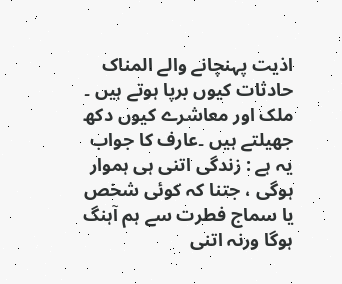اذیت پہنچانے والے المناک حادثات کیوں برپا ہوتے ہیں ۔ ملک اور معاشرے کیوں دکھ جھیلتے ہیں ۔عارف کا جواب یہ ہے : زندگی اتنی ہی ہموار ہوگی ، جتنا کہ کوئی شخص یا سماج فطرت سے ہم آہنگ ہوگا ورنہ اتنی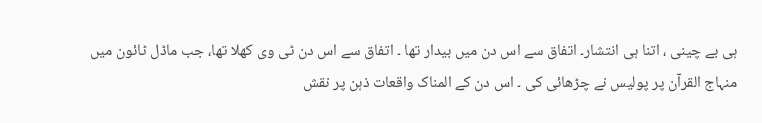ہی بے چینی ، اتنا ہی انتشار۔ اتفاق سے اس دن میں بیدار تھا ۔ اتفاق سے اس دن ٹی وی کھلا تھا، جب ماڈل ٹائون میں منہاج القرآن پر پولیس نے چڑھائی کی ۔ اس دن کے المناک واقعات ذہن پر نقش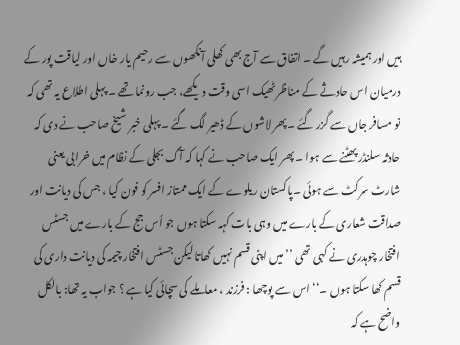ہیں اور ہمیشہ رہیں گے ۔ اتفاق سے آج بھی کھلی آنکھوں سے رحیم یار خاں اور لیاقت پور کے درمیان اس حادثے کے مناظر ٹھیک اسی وقت دیکھے، جب رونما تھے ۔ پہلی اطلاع یہ تھی کہ نو مسافر جاں سے گزر گئے ۔پھر لاشوں کے ڈھیر لگ گئے ۔ پہلی خبر شیخ صاحب نے دی کہ حادثہ سلنڈر پھٹنے سے ہوا ۔ پھر ایک صاحب نے کہا کہ آگ بجلی کے نظام میں خرابی یعنی شارٹ سرکٹ سے ہوئی ۔پاکستان ریلوے کے ایک ممتاز افسر کو فون کیا ، جس کی دیانت اور صداقت شعاری کے بارے میں وہی بات کہہ سکتا ہوں جو اُس جج کے بارے میں جسٹس افتخار چوہدری نے کہی تھی ’’میں اپنی قسم نہیں کھاتا لیکن جسٹس افتخار چیمہ کی دیانت داری کی قسم کھا سکتا ہوں ۔‘‘ اس سے پوچھا : فرزند ، معاملے کی سچائی کیا ہے ؟ جواب یہ تھا: بالکل واضح ہے کہ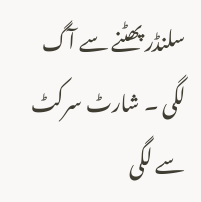سلنڈر پھٹنے سے آگ لگی ۔ شارٹ سرکٹ سے لگی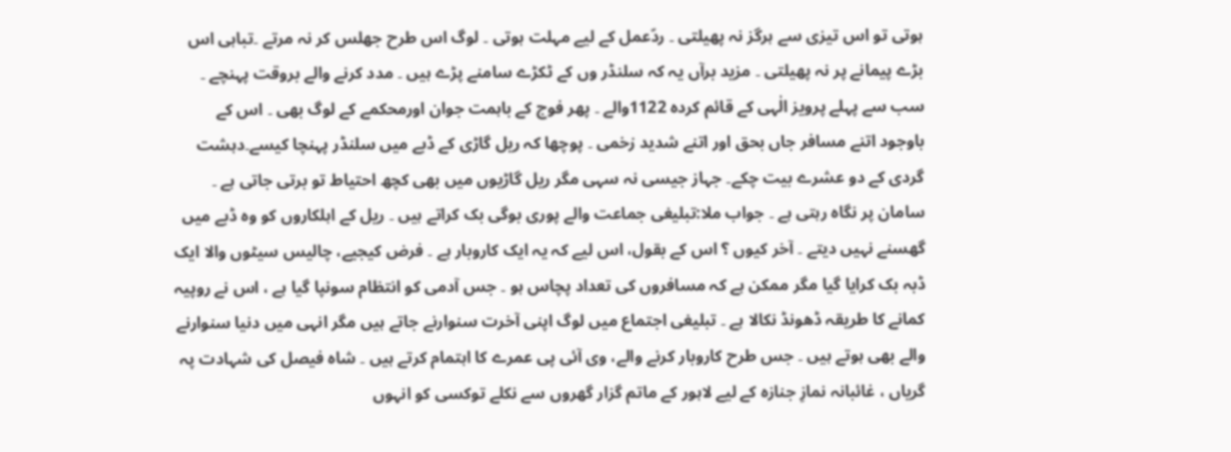ہوتی تو اس تیزی سے ہرگز نہ پھیلتی ۔ ردّعمل کے لیے مہلت ہوتی ۔ لوگ اس طرح جھلس کر نہ مرتے ۔تباہی اس بڑے پیمانے پر نہ پھیلتی ۔ مزید برآں یہ کہ سلنڈر وں کے ٹکڑے سامنے پڑے ہیں ۔ مدد کرنے والے بروقت پہنچے ۔ سب سے پہلے پرویز الٰہی کے قائم کردہ 1122والے ۔ پھر فوج کے باہمت جوان اورمحکمے کے لوگ بھی ۔ اس کے باوجود اتنے مسافر جاں بحق اور اتنے شدید زخمی ۔ پوچھا کہ ریل گاڑی کے ڈبے میں سلنڈر پہنچا کیسے۔دہشت گردی کے دو عشرے بیت چکے۔ جہاز جیسی نہ سہی مگر ریل گاڑیوں میں بھی کچھ احتیاط تو برتی جاتی ہے ۔ سامان پر نگاہ رہتی ہے ۔ جواب ملا:تبلیغی جماعت والے پوری بوگی بک کراتے ہیں ۔ ریل کے اہلکاروں کو وہ ڈبے میں گھسنے نہیں دیتے ۔ آخر کیوں ؟ اس کے بقول، اس لیے کہ یہ ایک کاروبار ہے ۔ فرض کیجیے، چالیس سیٹوں والا ایک ڈبہ بک کرایا گیا مگر ممکن ہے کہ مسافروں کی تعداد پچاس ہو ۔ جس آدمی کو انتظام سونپا گیا ہے ، اس نے روپیہ کمانے کا طریقہ ڈھونڈ نکالا ہے ۔ تبلیغی اجتماع میں لوگ اپنی آخرت سنوارنے جاتے ہیں مگر انہی میں دنیا سنوارنے والے بھی ہوتے ہیں ۔ جس طرح کاروبار کرنے والے، وی آئی پی عمرے کا اہتمام کرتے ہیں ۔ شاہ فیصل کی شہادت پہ گریاں ، غائبانہ نمازِ جنازہ کے لیے لاہور کے ماتم گزار گھروں سے نکلے توکسی کو انہوں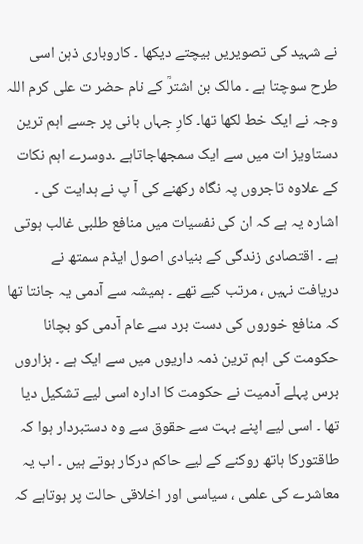نے شہید کی تصویریں بیچتے دیکھا ۔ کاروباری ذہن اسی طرح سوچتا ہے ۔ مالک بن اشترؒ کے نام حضر ت علی کرم اللہ وجہ نے ایک خط لکھا تھا۔ کارِ جہاں بانی پر جسے اہم ترین دستاویز ات میں سے ایک سمجھاجاتاہے ۔دوسرے اہم نکات کے علاوہ تاجروں پہ نگاہ رکھنے کی آ پ نے ہدایت کی ۔ اشارہ یہ ہے کہ ان کی نفسیات میں منافع طلبی غالب ہوتی ہے ۔ اقتصادی زندگی کے بنیادی اصول ایڈم سمتھ نے دریافت نہیں ، مرتب کیے تھے ۔ ہمیشہ سے آدمی یہ جانتا تھا کہ منافع خوروں کی دست برد سے عام آدمی کو بچانا حکومت کی اہم ترین ذمہ داریوں میں سے ایک ہے ۔ ہزاروں برس پہلے آدمیت نے حکومت کا ادارہ اسی لیے تشکیل دیا تھا ۔ اسی لیے اپنے بہت سے حقوق سے وہ دستبردار ہوا کہ طاقتورکا ہاتھ روکنے کے لیے حاکم درکار ہوتے ہیں ۔ اب یہ معاشرے کی علمی ، سیاسی اور اخلاقی حالت پر ہوتاہے کہ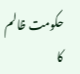حکومت ظالم کا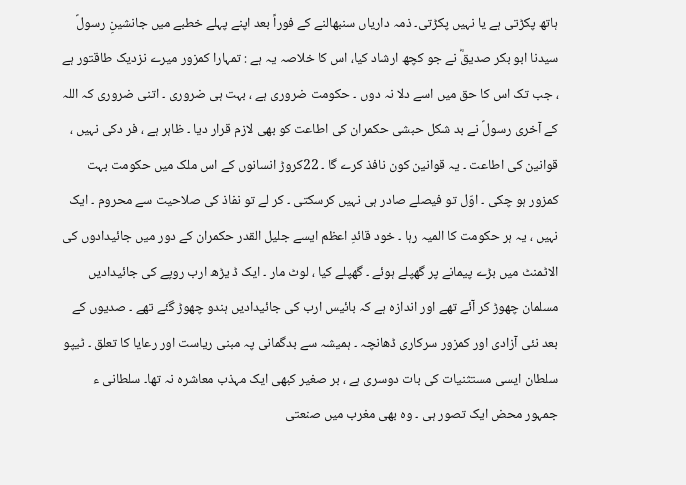ہاتھ پکڑتی ہے یا نہیں پکڑتی۔ ذمہ داریاں سنبھالنے کے فوراً بعد اپنے پہلے خطبے میں جانشینِ رسولؐ سیدنا ابو بکر صدیقؓ نے جو کچھ ارشاد کیا، اس کا خلاصہ یہ ہے : تمہارا کمزور میرے نزدیک طاقتور ہے ، جب تک اس کا حق میں اسے دلا نہ دوں ۔ حکومت ضروری ہے ، بہت ہی ضروری ۔ اتنی ضروری کہ اللہ کے آخری رسولؐ نے بد شکل حبشی حکمران کی اطاعت کو بھی لازم قرار دیا ۔ ظاہر ہے ، فر دکی نہیں ، قوانین کی اطاعت ۔ یہ قوانین کون نافذ کرے گا ۔ 22کروڑ انسانوں کے اس ملک میں حکومت بہت کمزور ہو چکی ۔ اوّل تو فیصلے صادر ہی نہیں کرسکتی ۔ کر لے تو نفاذ کی صلاحیت سے محروم ۔ ایک نہیں ، یہ ہر حکومت کا المیہ رہا ۔ خود قائدِ اعظم ایسے جلیل القدر حکمران کے دور میں جائیدادوں کی الاٹمنٹ میں بڑے پیمانے پر گھپلے ہوئے ۔ گھپلے کیا ، لوٹ مار ۔ ایک ڈ یڑھ ارب روپے کی جائیدادیں مسلمان چھوڑ کر آئے تھے اور اندازہ ہے کہ بائیس ارب کی جائیدادیں ہندو چھوڑ گئے تھے ۔ صدیوں کے بعد نئی آزادی اور کمزور سرکاری ڈھانچہ ۔ ہمیشہ سے بدگمانی پہ مبنی ریاست اور رعایا کا تعلق ۔ ٹیپو سلطان ایسی مستثنیات کی بات دوسری ہے ، بر صغیر کبھی ایک مہذب معاشرہ نہ تھا۔ سلطانی ء جمہور محض ایک تصور ہی ۔ وہ بھی مغرب میں صنعتی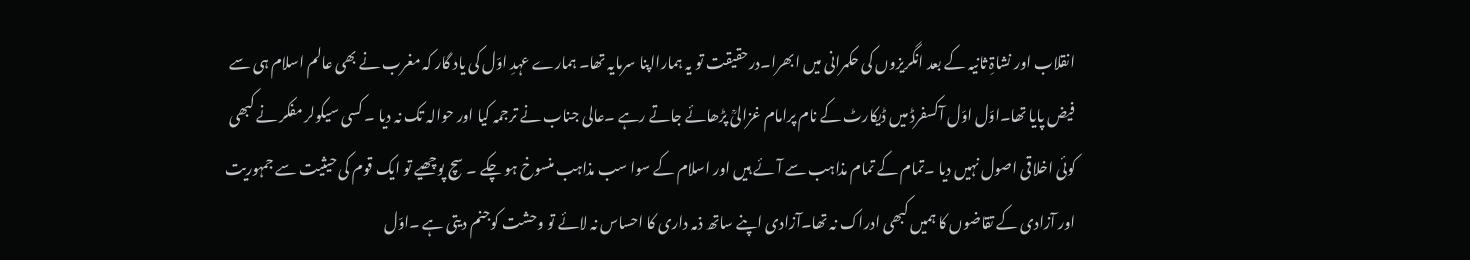انقلاب اور نشاۃِ ثانیہ کے بعد انگریزوں کی حکمرانی میں ابھرا۔درحقیقت تو یہ ہمارااپنا سرمایہ تھا۔ ہمارے عہدِ اوّل کی یاد گار کہ مغرب نے بھی عالم اسلام ہی سے فیض پایا تھا۔اوّل اوّل آکسفرڈ میں ڈیکارٹ کے نام پرامام غزالیؒ پڑھائے جاتے رہے ۔عالی جناب نے ترجمہ کیا اور حوالہ تک نہ دیا ۔ کسی سیکولر مفکر نے کبھی کوئی اخلاقی اصول نہیں دیا ۔تمام کے تمام مذاہب سے آئے ہیں اور اسلام کے سوا سب مذاہب منسوخ ہو چکے ۔ سچ پوچھیے تو ایک قوم کی حیثیت سے جمہوریت اور آزادی کے تقاضوں کا ہمیں کبھی ادراک نہ تھا۔آزادی اپنے ساتھ ذمہ داری کا احساس نہ لائے تو وحشت کوجنم دیتی ہے ۔اوّل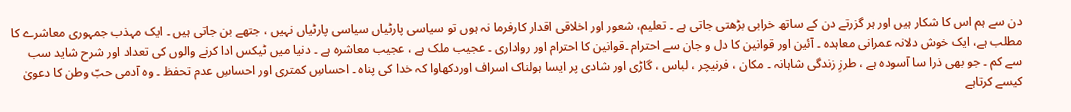دن سے ہم اس کا شکار ہیں اور ہر گزرتے دن کے ساتھ خرابی بڑھتی جاتی ہے ۔ تعلیم، شعور اور اخلاقی اقدار کارفرما نہ ہوں تو سیاسی پارٹیاں سیاسی پارٹیاں نہیں ، جتھے بن جاتی ہیں ۔ ایک مہذب جمہوری معاشرے کا مطلب ہے، ایک خوش دلانہ عمرانی معاہدہ ۔ آئین اور قوانین کا دل و جان سے احترام ۔قوانین کا احترام اور رواداری ۔ عجیب ملک ہے ، عجیب معاشرہ ہے ۔ دنیا میں ٹیکس ادا کرنے والوں کی تعداد اور شرح شاید سب سے کم ۔ جو بھی ذرا سا آسودہ ہے ، طرزِ زندگی شاہانہ ۔ مکان ، فرنیچر ، لباس ، گاڑی اور شادی پر ایسا ہولناک اسراف اوردکھاوا کہ خدا کی پناہ ۔ احساسِ کمتری اور احساسِ عدم تحفظ ۔ وہ آدمی حبّ وطن کا دعویٰ کیسے کرتاہے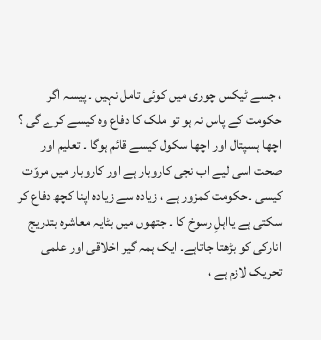، جسے ٹیکس چوری میں کوئی تامل نہیں ۔ پیسہ اگر حکومت کے پاس نہ ہو تو ملک کا دفاع وہ کیسے کرے گی ؟ اچھا ہسپتال اور اچھا سکول کیسے قائم ہوگا ۔ تعلیم اور صحت اسی لیے اب نجی کاروبار ہے اور کاروبار میں مروّت کیسی ۔حکومت کمزور ہے ، زیادہ سے زیادہ اپنا کچھ دفاع کر سکتی ہے یااہلِ رسوخ کا ۔ جتھوں میں بٹایہ معاشرہ بتدریج انارکی کو بڑھتا جاتاہے۔ ایک ہمہ گیر اخلاقی اور علمی تحریک لازم ہے ،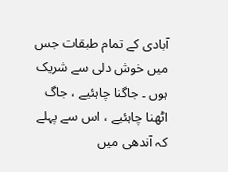آبادی کے تمام طبقات جس میں خوش دلی سے شریک ہوں ۔ جاگنا چاہئیے ، جاگ اٹھنا چاہئیے ، اس سے پہلے کہ آندھی میں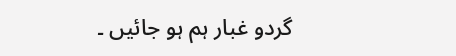گردو غبار ہم ہو جائیں ۔